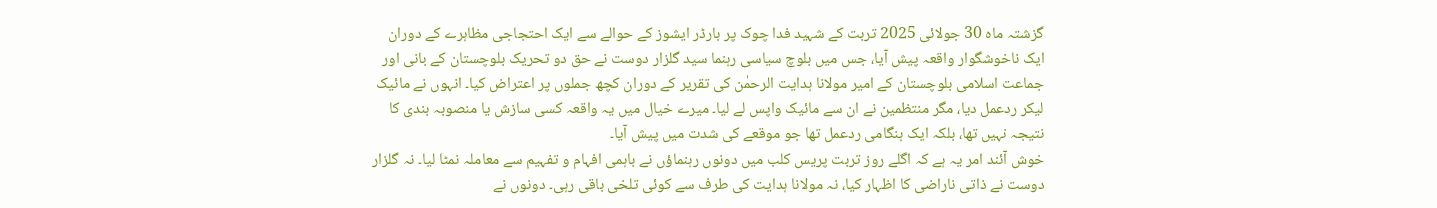گزشتہ ماہ 30 جولائی 2025 تربت کے شہید فدا چوک پر بارڈر ایشوز کے حوالے سے ایک احتجاجی مظاہرے کے دوران ایک ناخوشگوار واقعہ پیش آیا، جس میں بلوچ سیاسی رہنما سید گلزار دوست نے حق دو تحریک بلوچستان کے بانی اور جماعت اسلامی بلوچستان کے امیر مولانا ہدایت الرحمٰن کی تقریر کے دوران کچھ جملوں پر اعتراض کیا۔ انہوں نے مائیک لیکر ردعمل دیا، مگر منتظمین نے ان سے مائیک واپس لے لیا۔ میرے خیال میں یہ واقعہ کسی سازش یا منصوبہ بندی کا نتیجہ نہیں تھا، بلکہ ایک ہنگامی ردعمل تھا جو موقعے کی شدت میں پیش آیا۔
خوش آئند امر یہ ہے کہ اگلے روز تربت پریس کلب میں دونوں رہنماؤں نے باہمی افہام و تفہیم سے معاملہ نمٹا لیا۔ نہ گلزار دوست نے ذاتی ناراضی کا اظہار کیا، نہ مولانا ہدایت کی طرف سے کوئی تلخی باقی رہی۔ دونوں نے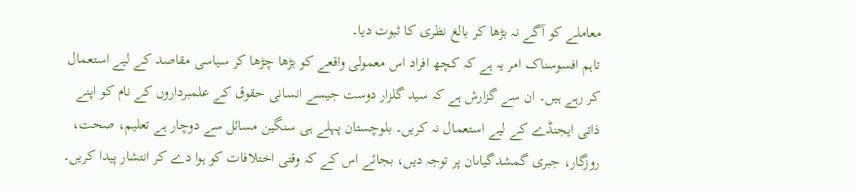معاملے کو آگے نہ بڑھا کر بالغ نظری کا ثبوت دیا۔
تاہم افسوسناک امر یہ ہے کہ کچھ افراد اس معمولی واقعے کو بڑھا چڑھا کر سیاسی مقاصد کے لیے استعمال کر رہے ہیں۔ ان سے گزارش ہے کہ سید گلزار دوست جیسے انسانی حقوق کے علمبرداروں کے نام کو اپنے ذاتی ایجنڈے کے لیے استعمال نہ کریں۔ بلوچستان پہلے ہی سنگین مسائل سے دوچار ہے تعلیم، صحت، روزگار، جبری گمشدگیاںان پر توجہ دیں، بجائے اس کے کہ وقتی اختلافات کو ہوا دے کر انتشار پیدا کریں۔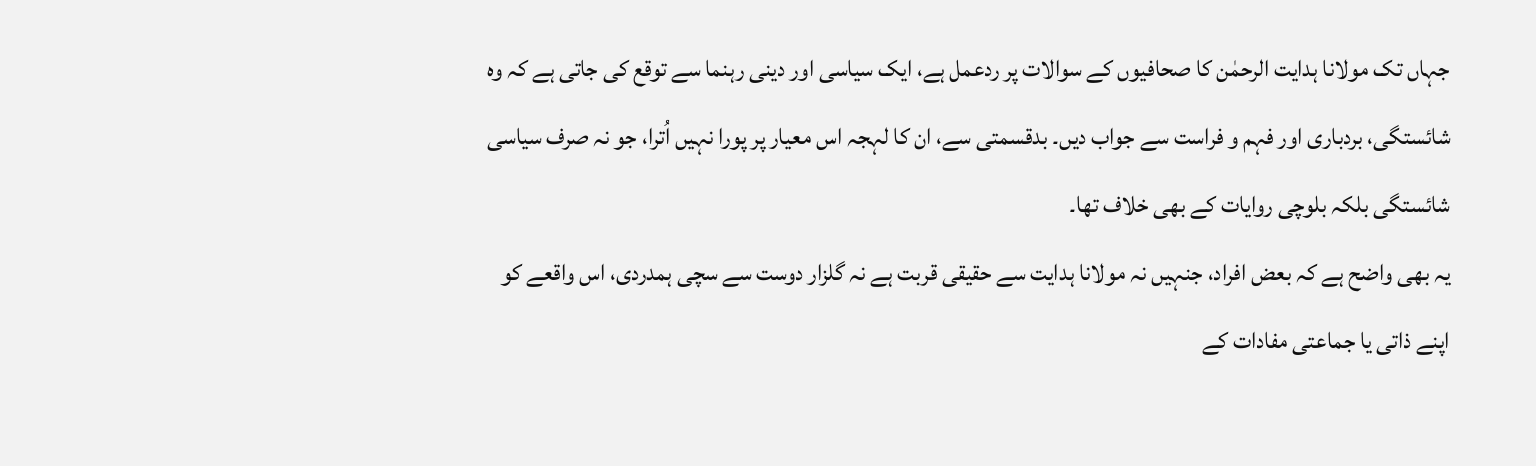جہاں تک مولانا ہدایت الرحمٰن کا صحافیوں کے سوالات پر ردعمل ہے، ایک سیاسی اور دینی رہنما سے توقع کی جاتی ہے کہ وہ شائستگی، بردباری اور فہم و فراست سے جواب دیں۔ بدقسمتی سے، ان کا لہجہ اس معیار پر پورا نہیں اُترا، جو نہ صرف سیاسی شائستگی بلکہ بلوچی روایات کے بھی خلاف تھا۔
یہ بھی واضح ہے کہ بعض افراد، جنہیں نہ مولانا ہدایت سے حقیقی قربت ہے نہ گلزار دوست سے سچی ہمدردی، اس واقعے کو اپنے ذاتی یا جماعتی مفادات کے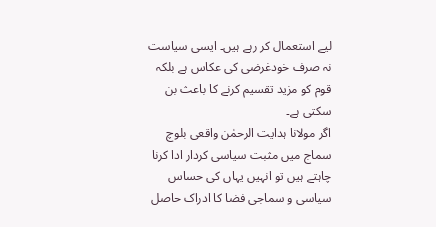لیے استعمال کر رہے ہیں۔ ایسی سیاست نہ صرف خودغرضی کی عکاس ہے بلکہ قوم کو مزید تقسیم کرنے کا باعث بن سکتی ہے۔
اگر مولانا ہدایت الرحمٰن واقعی بلوچ سماج میں مثبت سیاسی کردار ادا کرنا چاہتے ہیں تو انہیں یہاں کی حساس سیاسی و سماجی فضا کا ادراک حاصل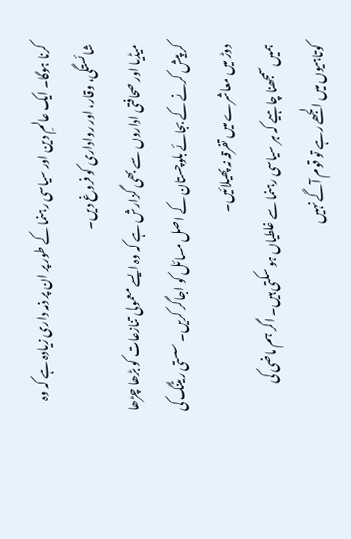کرنا ہوگا۔ ایک عالمِ دین اور سیاسی رہنما کے طور پر ان پر ذمہ داری زیادہ ہے کہ وہ شائستگی، وقار، اور رواداری کو فروغ دیں۔
میڈیا اور صحافتی اداروں سے بھی گزارش ہے کہ وہ ایسے معمولی تنازعات کو بڑھا چڑھا کر پیش کرنے کے بجائے بلوچستان کے اصل مسائل کو اجاگر کریں۔ سستی ریٹنگ کی دوڑ میں معاشرے میں تفرقہ نہ پھیلائیں۔
ہمیں سمجھنا چاہیے کہ ہر سیاسی رہنما سے غلطیاں ہو سکتی ہیں۔ اگر ہم ماضی کی کوتاہیوں میں الجھے رہے تو قوم آگے نہیں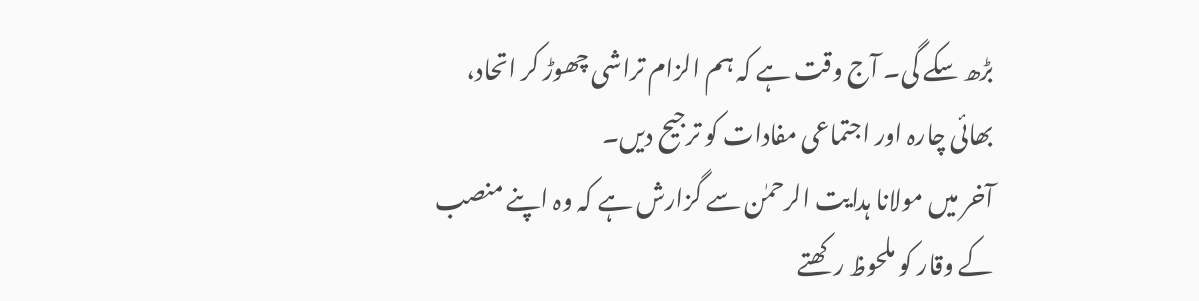بڑھ سکے گی۔ آج وقت ہے کہ ہم الزام تراشی چھوڑ کر اتحاد، بھائی چارہ اور اجتماعی مفادات کو ترجیح دیں۔
آخر میں مولانا ہدایت الرحمٰن سے گزارش ہے کہ وہ اپنے منصب کے وقار کو ملحوظ رکھتے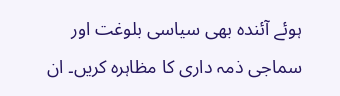ہوئے آئندہ بھی سیاسی بلوغت اور سماجی ذمہ داری کا مظاہرہ کریں۔ ان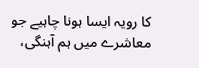کا رویہ ایسا ہونا چاہیے جو معاشرے میں ہم آہنگی،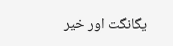یگانگت اور خیر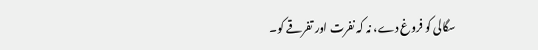سگالی کو فروغ دے، نہ کہ نفرت اور تفرقے کو۔